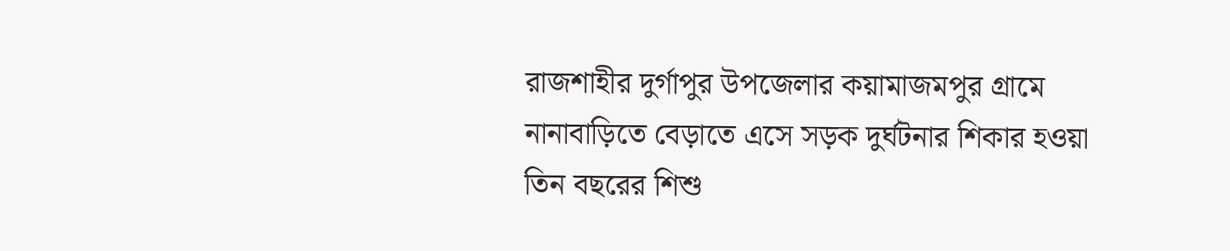রাজশাহীর দুর্গাপুর উপজেলার কয়ামাজমপুর গ্রামে নানাবাড়িতে বেড়াতে এসে সড়ক দুর্ঘটনার শিকার হওয়া তিন বছরের শিশু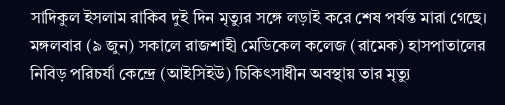সাদিকুল ইসলাম রাকিব দুই দিন মৃত্যুর সঙ্গে লড়াই করে শেষ পর্যন্ত মারা গেছে। মঙ্গলবার (৯ জুন) সকালে রাজশাহী মেডিকেল কলেজ (রামেক) হাসপাতালের নিবিড় পরিচর্যা কেন্দ্রে (আইসিইউ) চিকিৎসাধীন অবস্থায় তার মৃত্যু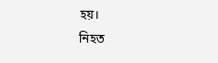হয়।
নিহত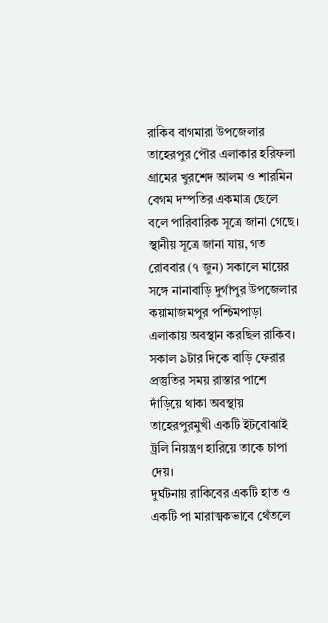রাকিব বাগমারা উপজেলার তাহেরপুর পৌর এলাকার হরিফলা গ্রামের খুরশেদ আলম ও শারমিন বেগম দম্পতির একমাত্র ছেলে বলে পারিবারিক সূত্রে জানা গেছে।
স্থানীয় সূত্রে জানা যায়, গত রোববার (৭ জুন) সকালে মায়ের সঙ্গে নানাবাড়ি দুর্গাপুর উপজেলার কয়ামাজমপুর পশ্চিমপাড়া এলাকায় অবস্থান করছিল রাকিব। সকাল ৯টার দিকে বাড়ি ফেরার প্রস্তুতির সময় রাস্তার পাশে দাঁড়িয়ে থাকা অবস্থায় তাহেরপুরমুখী একটি ইটবোঝাই ট্রলি নিয়ন্ত্রণ হারিয়ে তাকে চাপা দেয়।
দুর্ঘটনায় রাকিবের একটি হাত ও একটি পা মারাত্মকভাবে থেঁতলে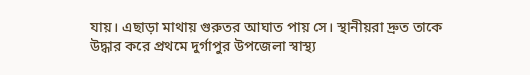যায়। এছাড়া মাথায় গুরুতর আঘাত পায় সে। স্থানীয়রা দ্রুত তাকে উদ্ধার করে প্রথমে দুর্গাপুর উপজেলা স্বাস্থ্য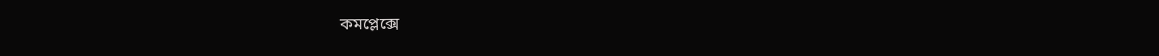কমপ্লেক্সে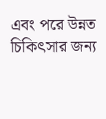এবং পরে উন্নত চিকিৎসার জন্য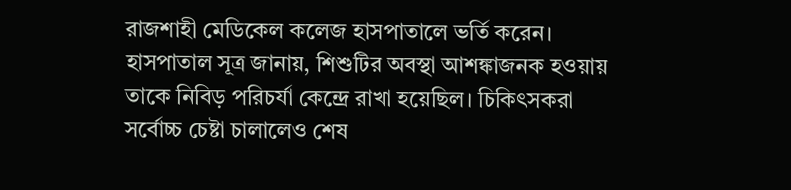রাজশাহী মেডিকেল কলেজ হাসপাতালে ভর্তি করেন।
হাসপাতাল সূত্র জানায়, শিশুটির অবস্থা আশঙ্কাজনক হওয়ায় তাকে নিবিড় পরিচর্যা কেন্দ্রে রাখা হয়েছিল। চিকিৎসকরা সর্বোচ্চ চেষ্টা চালালেও শেষ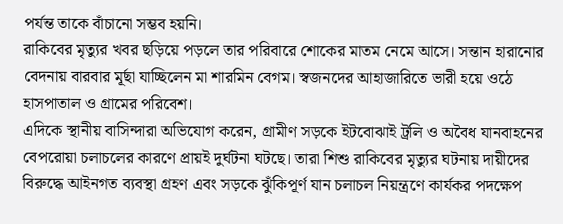পর্যন্ত তাকে বাঁচানো সম্ভব হয়নি।
রাকিবের মৃত্যুর খবর ছড়িয়ে পড়লে তার পরিবারে শোকের মাতম নেমে আসে। সন্তান হারানোর বেদনায় বারবার মূর্ছা যাচ্ছিলেন মা শারমিন বেগম। স্বজনদের আহাজারিতে ভারী হয়ে ওঠে হাসপাতাল ও গ্রামের পরিবেশ।
এদিকে স্থানীয় বাসিন্দারা অভিযোগ করেন, গ্রামীণ সড়কে ইটবোঝাই ট্রলি ও অবৈধ যানবাহনের বেপরোয়া চলাচলের কারণে প্রায়ই দুর্ঘটনা ঘটছে। তারা শিশু রাকিবের মৃত্যুর ঘটনায় দায়ীদের বিরুদ্ধে আইনগত ব্যবস্থা গ্রহণ এবং সড়কে ঝুঁকিপূর্ণ যান চলাচল নিয়ন্ত্রণে কার্যকর পদক্ষেপ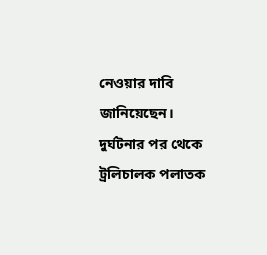নেওয়ার দাবি জানিয়েছেন।
দুর্ঘটনার পর থেকে ট্রলিচালক পলাতক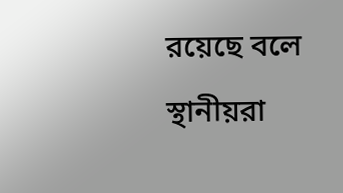রয়েছে বলে স্থানীয়রা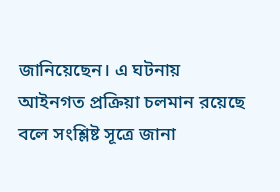জানিয়েছেন। এ ঘটনায় আইনগত প্রক্রিয়া চলমান রয়েছে বলে সংশ্লিষ্ট সূত্রে জানা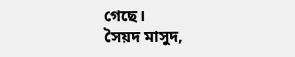গেছে।
সৈয়দ মাসুদ,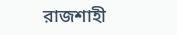রাজশাহী